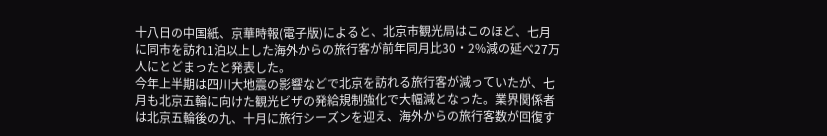十八日の中国紙、京華時報(電子版)によると、北京市観光局はこのほど、七月に同市を訪れ1泊以上した海外からの旅行客が前年同月比30・2%減の延べ27万人にとどまったと発表した。
今年上半期は四川大地震の影響などで北京を訪れる旅行客が減っていたが、七月も北京五輪に向けた観光ビザの発給規制強化で大幅減となった。業界関係者は北京五輪後の九、十月に旅行シーズンを迎え、海外からの旅行客数が回復す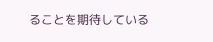ることを期待している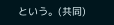という。(共同)